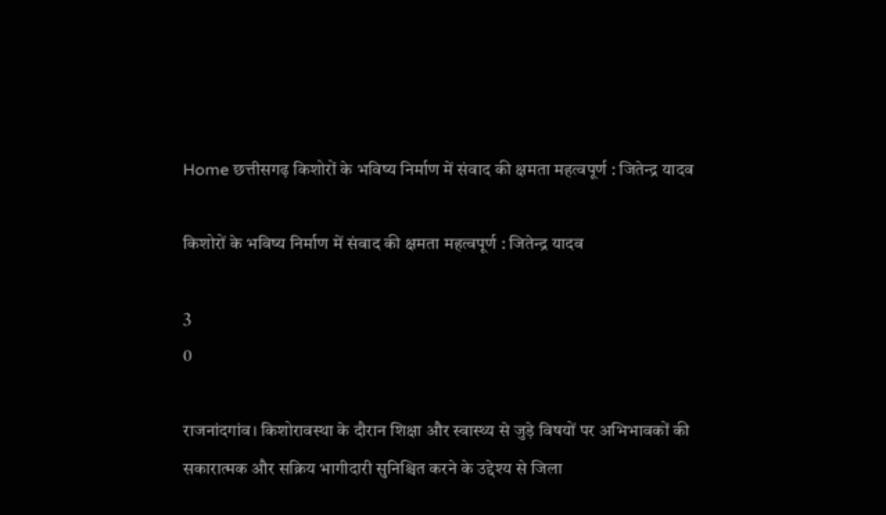Home छत्तीसगढ़ किशोरों के भविष्य निर्माण में संवाद की क्षमता महत्वपूर्ण : जितेन्द्र यादव

किशोरों के भविष्य निर्माण में संवाद की क्षमता महत्वपूर्ण : जितेन्द्र यादव

3
0

राजनांदगांव। किशोरावस्था के दौरान शिक्षा और स्वास्थ्य से जुड़े विषयों पर अभिभावकों की सकारात्मक और सक्रिय भागीदारी सुनिश्चित करने के उद्देश्य से जिला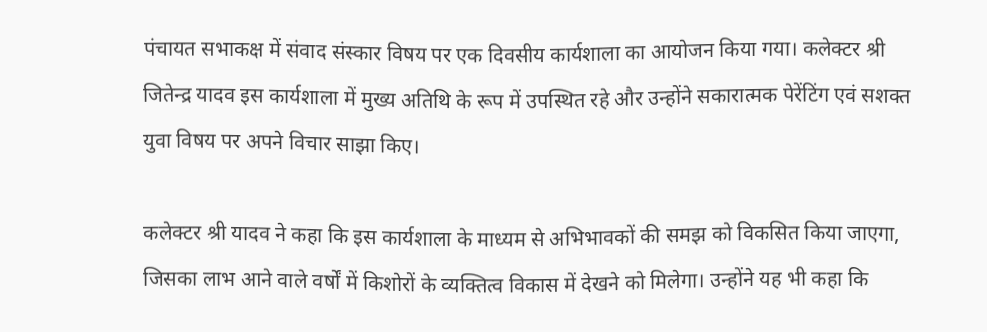पंचायत सभाकक्ष में संवाद संस्कार विषय पर एक दिवसीय कार्यशाला का आयोजन किया गया। कलेक्टर श्री जितेन्द्र यादव इस कार्यशाला में मुख्य अतिथि के रूप में उपस्थित रहे और उन्होंने सकारात्मक पेरेंटिंग एवं सशक्त युवा विषय पर अपने विचार साझा किए।

कलेक्टर श्री यादव ने कहा कि इस कार्यशाला के माध्यम से अभिभावकों की समझ को विकसित किया जाएगा, जिसका लाभ आने वाले वर्षों में किशोरों के व्यक्तित्व विकास में देखने को मिलेगा। उन्होंने यह भी कहा कि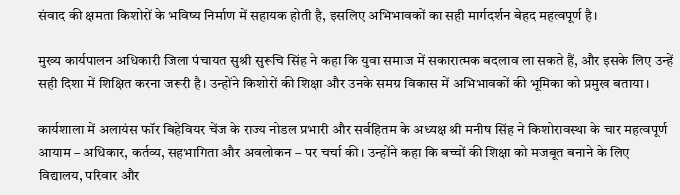संवाद की क्षमता किशोरों के भविष्य निर्माण में सहायक होती है, इसलिए अभिभावकों का सही मार्गदर्शन बेहद महत्वपूर्ण है।

मुख्य कार्यपालन अधिकारी जिला पंचायत सुश्री सुरूचि सिंह ने कहा कि युवा समाज में सकारात्मक बदलाव ला सकते हैं, और इसके लिए उन्हें सही दिशा में शिक्षित करना जरूरी है। उन्होंने किशोरों की शिक्षा और उनके समग्र विकास में अभिभावकों की भूमिका को प्रमुख बताया।

कार्यशाला में अलायंस फॉर बिहेवियर चेंज के राज्य नोडल प्रभारी और सर्वहितम के अध्यक्ष श्री मनीष सिंह ने किशोरावस्था के चार महत्वपूर्ण आयाम – अधिकार, कर्तव्य, सहभागिता और अवलोकन – पर चर्चा की। उन्होंने कहा कि बच्चों की शिक्षा को मजबूत बनाने के लिए विद्यालय, परिवार और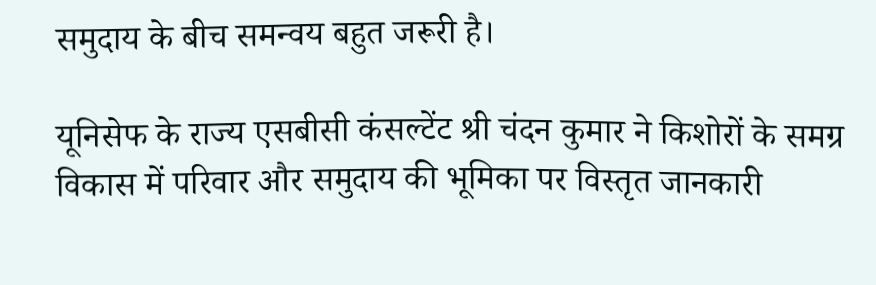समुदाय के बीच समन्वय बहुत जरूरी है।

यूनिसेफ के राज्य एसबीसी कंसल्टेंट श्री चंदन कुमार ने किशोरों के समग्र विकास में परिवार और समुदाय की भूमिका पर विस्तृत जानकारी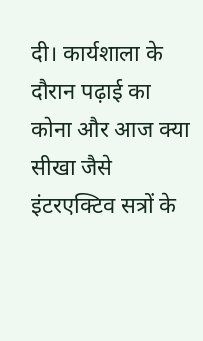दी। कार्यशाला के दौरान पढ़ाई का कोना और आज क्या सीखा जैसे इंटरएक्टिव सत्रों के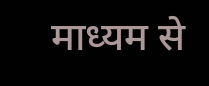माध्यम से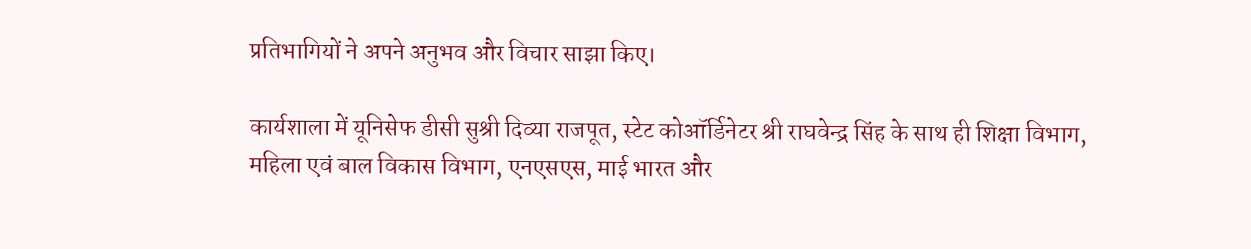प्रतिभागियों ने अपने अनुभव और विचार साझा किए।

कार्यशाला में यूनिसेफ डीसी सुश्री दिव्या राजपूत, स्टेट कोऑर्डिनेटर श्री राघवेन्द्र सिंह के साथ ही शिक्षा विभाग, महिला एवं बाल विकास विभाग, एनएसएस, माई भारत और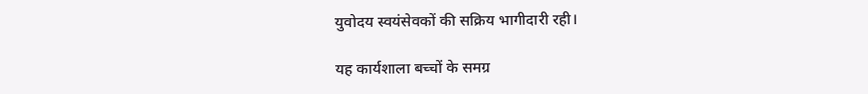युवोदय स्वयंसेवकों की सक्रिय भागीदारी रही।

यह कार्यशाला बच्चों के समग्र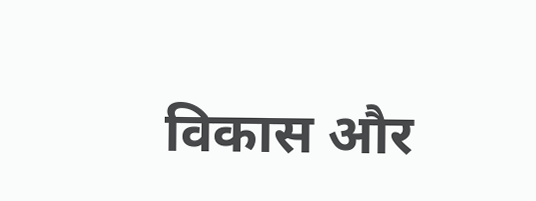विकास और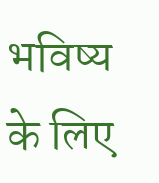भविष्य के लिए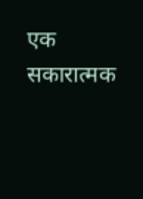एक सकारात्मक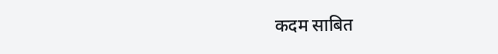कदम साबित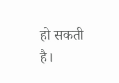हो सकती है।